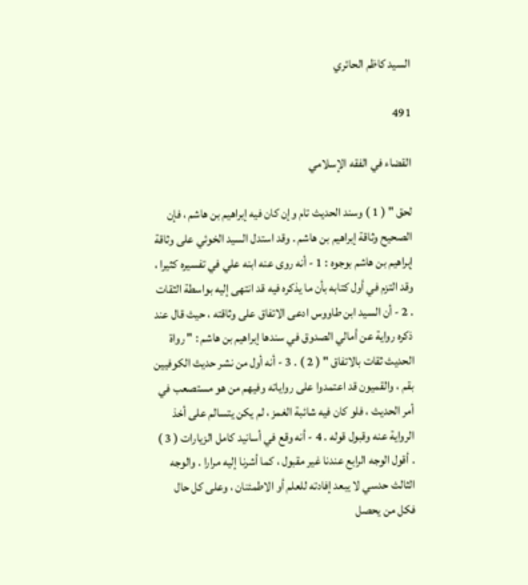السيد كاظم الحائري

491

القضاء في الفقه الإسلامي

لحق " ( 1 ) وسند الحديث تام وإن كان فيه إبراهيم بن هاشم ، فإن الصحيح وثاقة إبراهيم بن هاشم . وقد استدل السيد الخوئي على وثاقة إبراهيم بن هاشم بوجوه : 1 - أنه روى عنه ابنه علي في تفسيره كثيرا ، وقد التزم في أول كتابه بأن ما يذكره فيه قد انتهى إليه بواسطة الثقات . 2 - أن السيد ابن طاووس ادعى الاتفاق على وثاقته ، حيث قال عند ذكره رواية عن أمالي الصدوق في سندها إبراهيم بن هاشم : " رواة الحديث ثقات بالاتفاق " ( 2 ) . 3 - أنه أول من نشر حديث الكوفيين بقم ، والقميون قد اعتمدوا على رواياته وفيهم من هو مستصعب في أمر الحديث ، فلو كان فيه شائبة الغمز ، لم يكن يتسالم على أخذ الرواية عنه وقبول قوله . 4 - أنه وقع في أسانيد كامل الزيارات ( 3 ) . أقول الوجه الرابع عندنا غير مقبول ، كما أشرنا إليه مرارا . والوجه الثالث حدسي لا يبعد إفادته للعلم أو الاطمئنان ، وعلى كل حال فكل من يحصل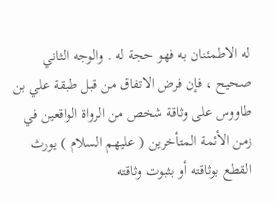له الاطمئنان به فهو حجة له . والوجه الثاني صحيح ، فإن فرض الاتفاق من قبل طبقة علي بن طاووس على وثاقة شخص من الرواة الواقعين في زمن الأئمة المتأخرين ( عليهم السلام ) يورث القطع بوثاقته أو بثبوت وثاقته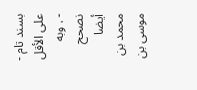بسند تام - على الأقل - . وبه نصحح أيضا محمد بن موسى بن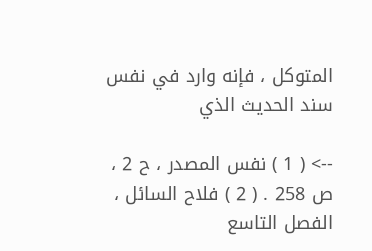المتوكل ، فإنه وارد في نفس سند الحديث الذي

--> ( 1 ) نفس المصدر ، ح 2 ، ص 258 . ( 2 ) فلاح السائل ، الفصل التاسع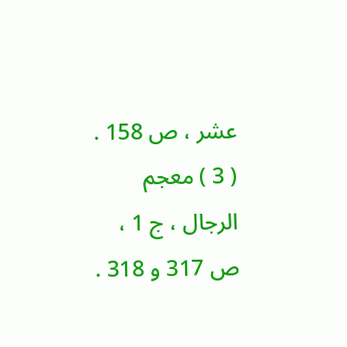عشر ، ص 158 . ( 3 ) معجم الرجال ، ج 1 ، ص 317 و 318 .